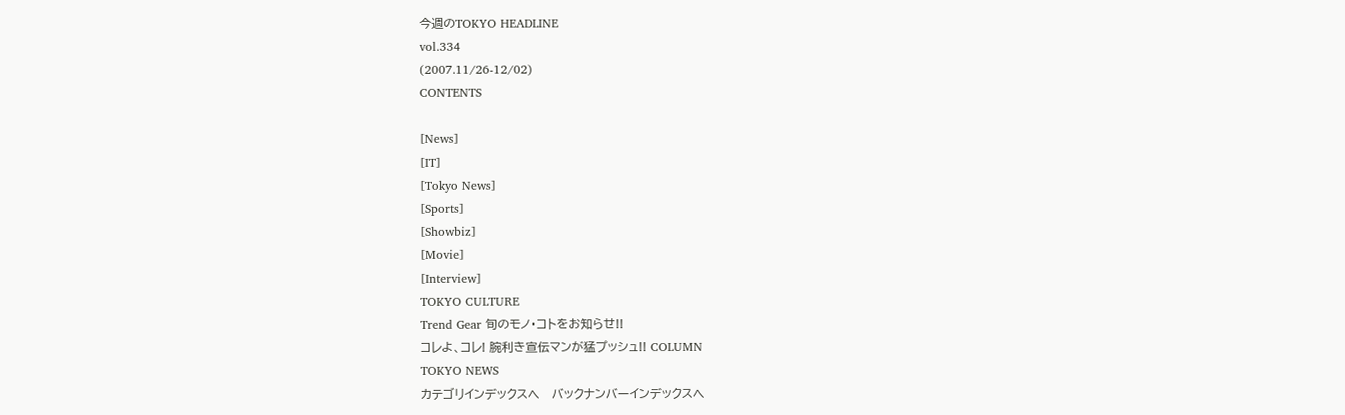今週のTOKYO HEADLINE
vol.334
(2007.11/26-12/02)
CONTENTS

[News]
[IT]
[Tokyo News]
[Sports]
[Showbiz]
[Movie]
[Interview]
TOKYO CULTURE
Trend Gear 旬のモノ・コトをお知らせ!!
コレよ、コレ! 腕利き宣伝マンが猛プッシュ!! COLUMN
TOKYO NEWS
カテゴリインデックスへ   バックナンバーインデックスへ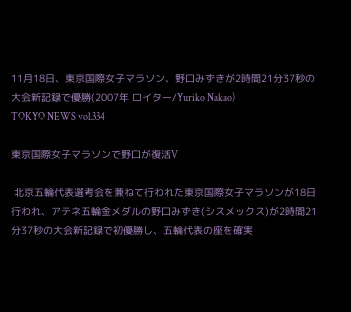11月18日、東京国際女子マラソン、野口みずきが2時間21分37秒の大会新記録で優勝(2007年 ロイター/Yuriko Nakao)
TOKYO NEWS vol.334

東京国際女子マラソンで野口が復活V

 北京五輪代表選考会を兼ねて行われた東京国際女子マラソンが18日行われ、アテネ五輪金メダルの野口みずき(シスメックス)が2時間21分37秒の大会新記録で初優勝し、五輪代表の座を確実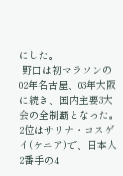にした。
 野口は初マラソンの02年名古屋、03年大阪に続き、国内主要3大会の全制覇となった。2位はサリナ・コスゲイ(ケニア)で、日本人2番手の4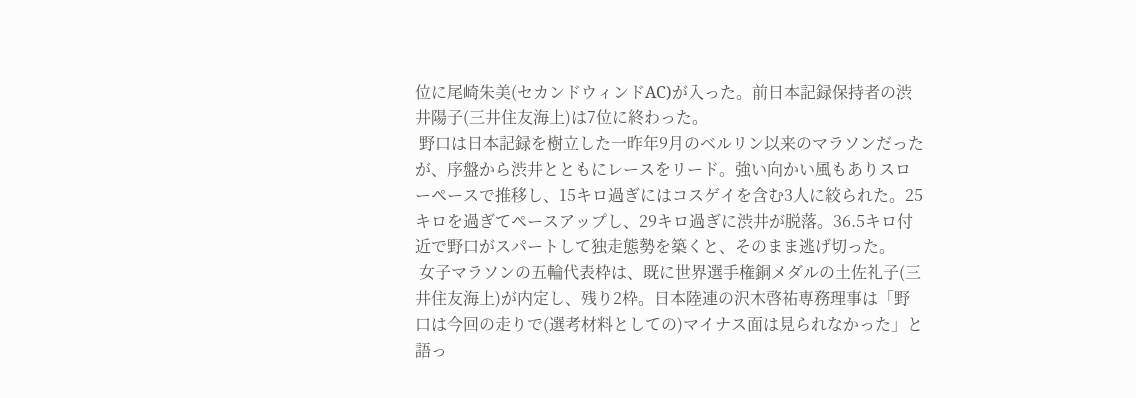位に尾崎朱美(セカンドウィンドAC)が入った。前日本記録保持者の渋井陽子(三井住友海上)は7位に終わった。
 野口は日本記録を樹立した一昨年9月のベルリン以来のマラソンだったが、序盤から渋井とともにレースをリード。強い向かい風もありスローペースで推移し、15キロ過ぎにはコスゲイを含む3人に絞られた。25キロを過ぎてペースアップし、29キロ過ぎに渋井が脱落。36.5キロ付近で野口がスパートして独走態勢を築くと、そのまま逃げ切った。
 女子マラソンの五輪代表枠は、既に世界選手権銅メダルの土佐礼子(三井住友海上)が内定し、残り2枠。日本陸連の沢木啓祐専務理事は「野口は今回の走りで(選考材料としての)マイナス面は見られなかった」と語っ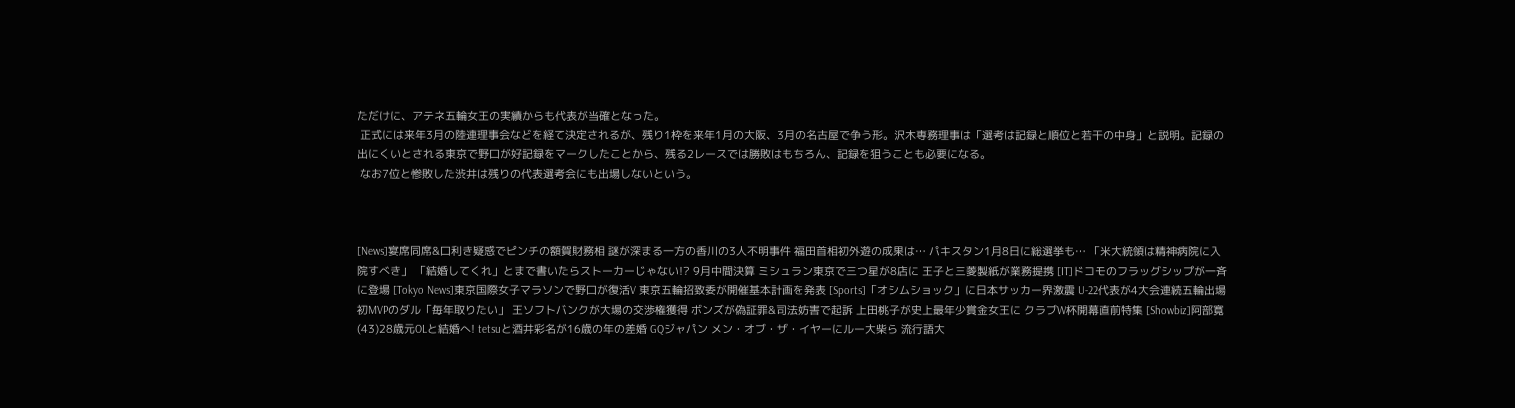ただけに、アテネ五輪女王の実績からも代表が当確となった。
 正式には来年3月の陸連理事会などを経て決定されるが、残り1枠を来年1月の大阪、3月の名古屋で争う形。沢木専務理事は「選考は記録と順位と若干の中身」と説明。記録の出にくいとされる東京で野口が好記録をマークしたことから、残る2レースでは勝敗はもちろん、記録を狙うことも必要になる。
 なお7位と惨敗した渋井は残りの代表選考会にも出場しないという。



[News]宴席同席&口利き疑惑でピンチの額賀財務相 謎が深まる一方の香川の3人不明事件 福田首相初外遊の成果は… パキスタン1月8日に総選挙も… 「米大統領は精神病院に入院すべき」 「結婚してくれ」とまで書いたらストーカーじゃない!? 9月中間決算 ミシュラン東京で三つ星が8店に 王子と三菱製紙が業務提携 [IT]ドコモのフラッグシップが一斉に登場 [Tokyo News]東京国際女子マラソンで野口が復活V 東京五輪招致委が開催基本計画を発表 [Sports]「オシムショック」に日本サッカー界激震 U-22代表が4大会連続五輪出場 初MVPのダル「毎年取りたい」 王ソフトバンクが大場の交渉権獲得 ボンズが偽証罪&司法妨害で起訴 上田桃子が史上最年少賞金女王に クラブW杯開幕直前特集 [Showbiz]阿部寛(43)28歳元OLと結婚へ! tetsuと酒井彩名が16歳の年の差婚 GQジャパン メン・オブ・ザ・イヤーにルー大柴ら 流行語大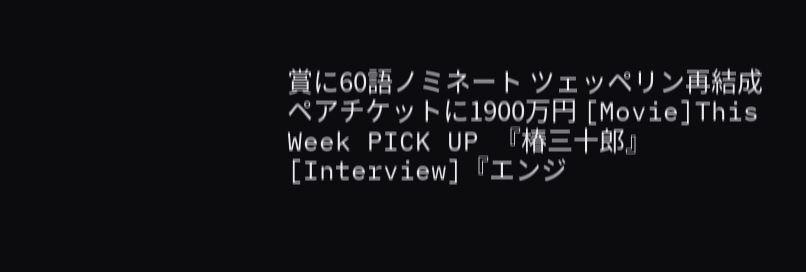賞に60語ノミネート ツェッペリン再結成ペアチケットに1900万円 [Movie]This Week PICK UP 『椿三十郎』 [Interview]『エンジ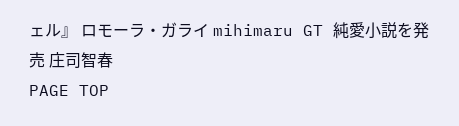ェル』 ロモーラ・ガライ mihimaru GT 純愛小説を発売 庄司智春
PAGE TOP